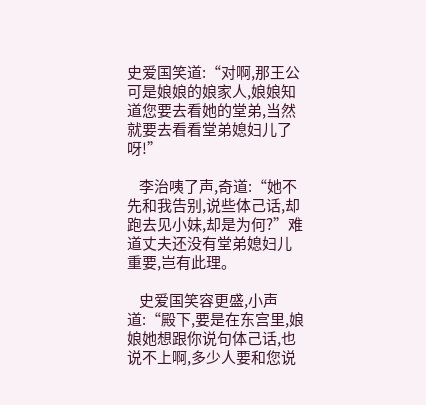史爱国笑道:“对啊,那王公可是娘娘的娘家人,娘娘知道您要去看她的堂弟,当然就要去看看堂弟媳妇儿了呀!”

    李治咦了声,奇道:“她不先和我告别,说些体己话,却跑去见小妹,却是为何?”难道丈夫还没有堂弟媳妇儿重要,岂有此理。

    史爱国笑容更盛,小声道:“殿下,要是在东宫里,娘娘她想跟你说句体己话,也说不上啊,多少人要和您说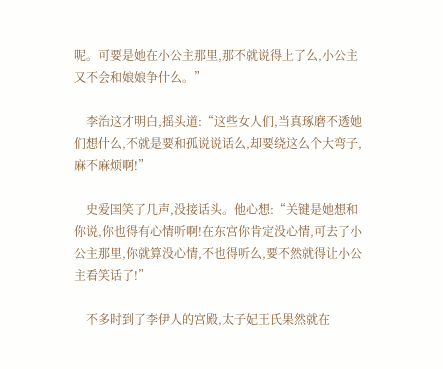呢。可要是她在小公主那里,那不就说得上了么,小公主又不会和娘娘争什么。”

    李治这才明白,摇头道:“这些女人们,当真琢磨不透她们想什么,不就是要和孤说说话么,却要绕这么个大弯子,麻不麻烦啊!”

    史爱国笑了几声,没接话头。他心想:“关键是她想和你说,你也得有心情听啊!在东宫你肯定没心情,可去了小公主那里,你就算没心情,不也得听么,要不然就得让小公主看笑话了!”

    不多时到了李伊人的宫殿,太子妃王氏果然就在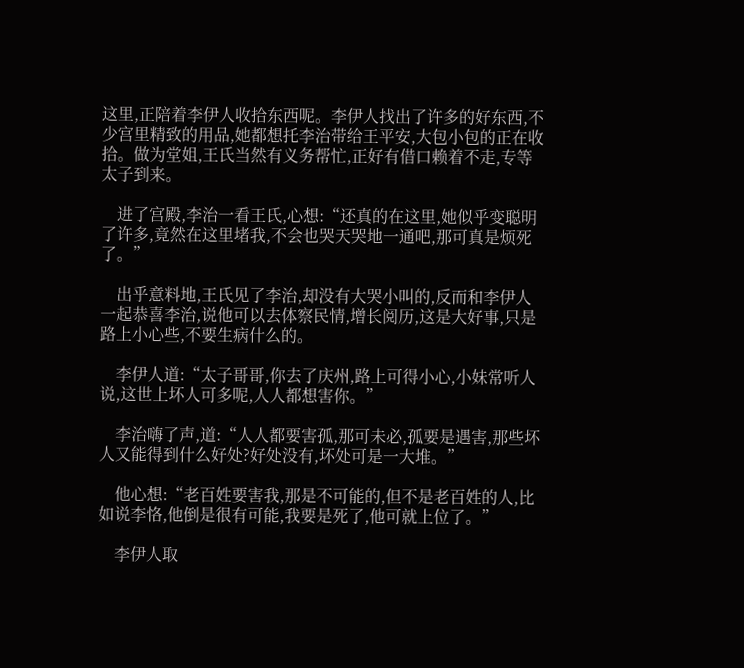这里,正陪着李伊人收拾东西呢。李伊人找出了许多的好东西,不少宫里精致的用品,她都想托李治带给王平安,大包小包的正在收拾。做为堂姐,王氏当然有义务帮忙,正好有借口赖着不走,专等太子到来。

    进了宫殿,李治一看王氏,心想:“还真的在这里,她似乎变聪明了许多,竟然在这里堵我,不会也哭天哭地一通吧,那可真是烦死了。”

    出乎意料地,王氏见了李治,却没有大哭小叫的,反而和李伊人一起恭喜李治,说他可以去体察民情,增长阅历,这是大好事,只是路上小心些,不要生病什么的。

    李伊人道:“太子哥哥,你去了庆州,路上可得小心,小妹常听人说,这世上坏人可多呢,人人都想害你。”

    李治嗨了声,道:“人人都要害孤,那可未必,孤要是遇害,那些坏人又能得到什么好处?好处没有,坏处可是一大堆。”

    他心想:“老百姓要害我,那是不可能的,但不是老百姓的人,比如说李恪,他倒是很有可能,我要是死了,他可就上位了。”

    李伊人取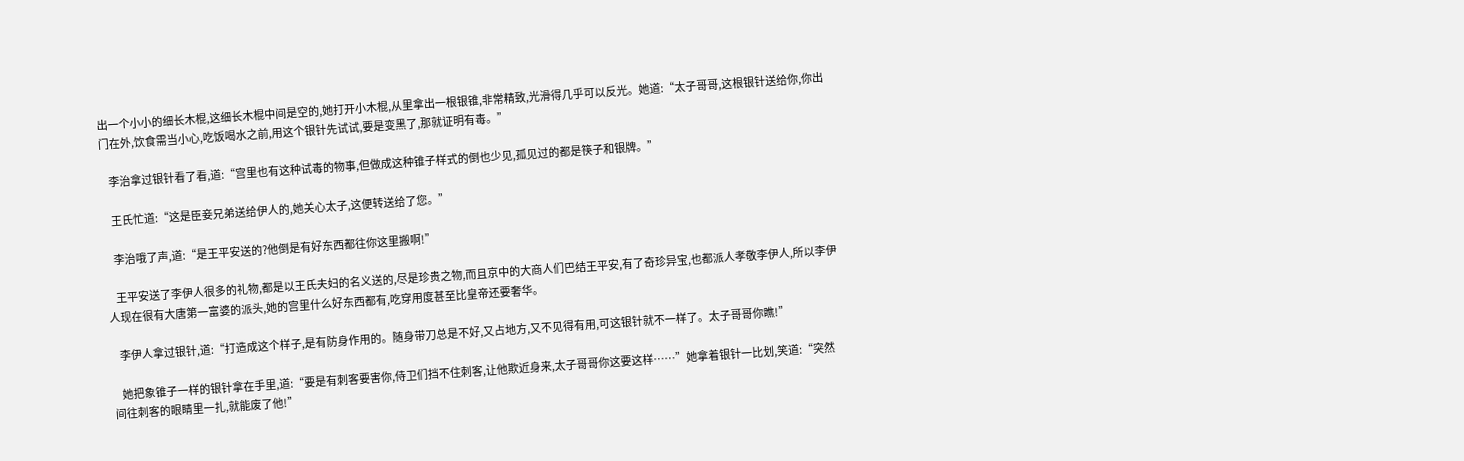出一个小小的细长木棍,这细长木棍中间是空的,她打开小木棍,从里拿出一根银锥,非常精致,光滑得几乎可以反光。她道:“太子哥哥,这根银针送给你,你出门在外,饮食需当小心,吃饭喝水之前,用这个银针先试试,要是变黑了,那就证明有毒。”

    李治拿过银针看了看,道:“宫里也有这种试毒的物事,但做成这种锥子样式的倒也少见,孤见过的都是筷子和银牌。”

    王氏忙道:“这是臣妾兄弟送给伊人的,她关心太子,这便转送给了您。”

    李治哦了声,道:“是王平安送的?他倒是有好东西都往你这里搬啊!”

    王平安送了李伊人很多的礼物,都是以王氏夫妇的名义送的,尽是珍贵之物,而且京中的大商人们巴结王平安,有了奇珍异宝,也都派人孝敬李伊人,所以李伊人现在很有大唐第一富婆的派头,她的宫里什么好东西都有,吃穿用度甚至比皇帝还要奢华。

    李伊人拿过银针,道:“打造成这个样子,是有防身作用的。随身带刀总是不好,又占地方,又不见得有用,可这银针就不一样了。太子哥哥你瞧!”

    她把象锥子一样的银针拿在手里,道:“要是有刺客要害你,侍卫们挡不住刺客,让他欺近身来,太子哥哥你这要这样……”她拿着银针一比划,笑道:“突然间往刺客的眼睛里一扎,就能废了他!”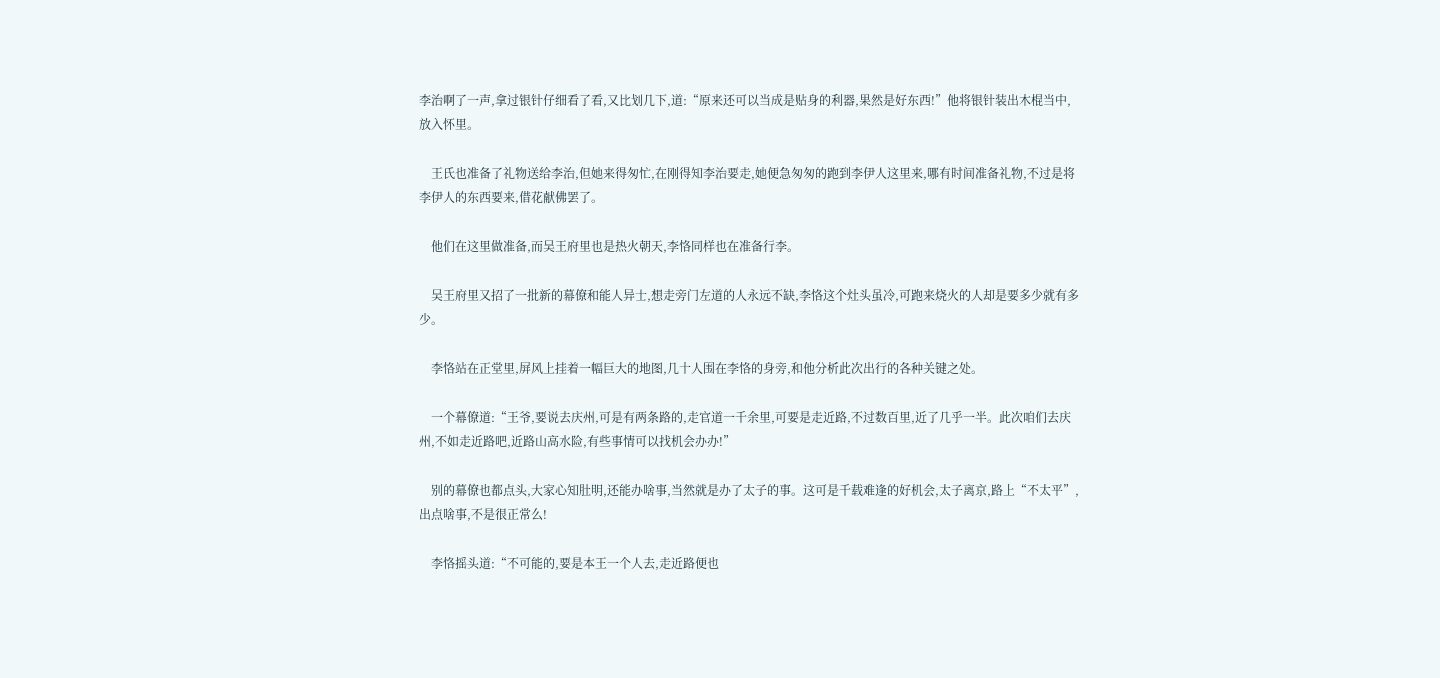李治啊了一声,拿过银针仔细看了看,又比划几下,道:“原来还可以当成是贴身的利器,果然是好东西!”他将银针装出木棍当中,放入怀里。

    王氏也准备了礼物送给李治,但她来得匆忙,在刚得知李治要走,她便急匆匆的跑到李伊人这里来,哪有时间准备礼物,不过是将李伊人的东西要来,借花献佛罢了。

    他们在这里做准备,而吴王府里也是热火朝天,李恪同样也在准备行李。

    吴王府里又招了一批新的幕僚和能人异士,想走旁门左道的人永远不缺,李恪这个灶头虽冷,可跑来烧火的人却是要多少就有多少。

    李恪站在正堂里,屏风上挂着一幅巨大的地图,几十人围在李恪的身旁,和他分析此次出行的各种关键之处。

    一个幕僚道:“王爷,要说去庆州,可是有两条路的,走官道一千余里,可要是走近路,不过数百里,近了几乎一半。此次咱们去庆州,不如走近路吧,近路山高水险,有些事情可以找机会办办!”

    别的幕僚也都点头,大家心知肚明,还能办啥事,当然就是办了太子的事。这可是千载难逢的好机会,太子离京,路上“不太平”,出点啥事,不是很正常么!

    李恪摇头道:“不可能的,要是本王一个人去,走近路便也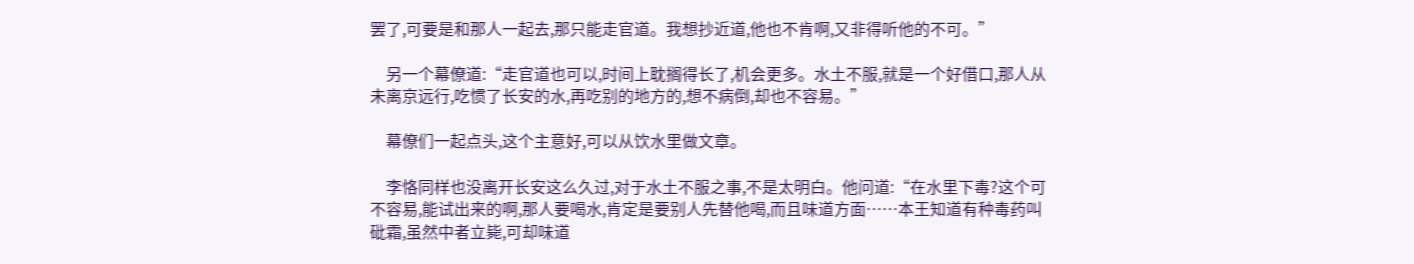罢了,可要是和那人一起去,那只能走官道。我想抄近道,他也不肯啊,又非得听他的不可。”

    另一个幕僚道:“走官道也可以,时间上耽搁得长了,机会更多。水土不服,就是一个好借口,那人从未离京远行,吃惯了长安的水,再吃别的地方的,想不病倒,却也不容易。”

    幕僚们一起点头,这个主意好,可以从饮水里做文章。

    李恪同样也没离开长安这么久过,对于水土不服之事,不是太明白。他问道:“在水里下毒?这个可不容易,能试出来的啊,那人要喝水,肯定是要别人先替他喝,而且味道方面……本王知道有种毒药叫砒霜,虽然中者立毙,可却味道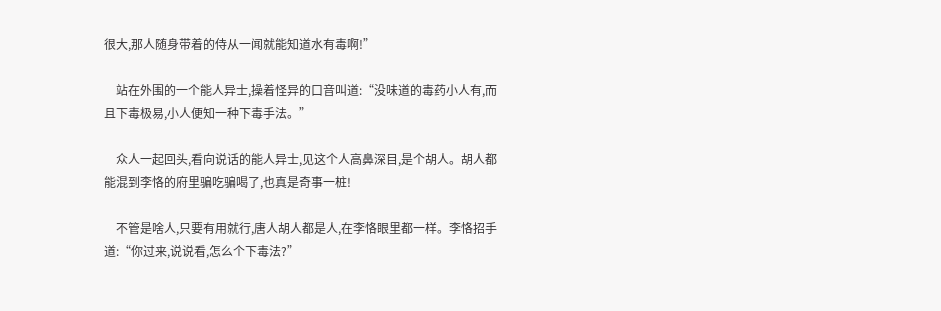很大,那人随身带着的侍从一闻就能知道水有毒啊!”

    站在外围的一个能人异士,操着怪异的口音叫道:“没味道的毒药小人有,而且下毒极易,小人便知一种下毒手法。”

    众人一起回头,看向说话的能人异士,见这个人高鼻深目,是个胡人。胡人都能混到李恪的府里骗吃骗喝了,也真是奇事一桩!

    不管是啥人,只要有用就行,唐人胡人都是人,在李恪眼里都一样。李恪招手道:“你过来,说说看,怎么个下毒法?”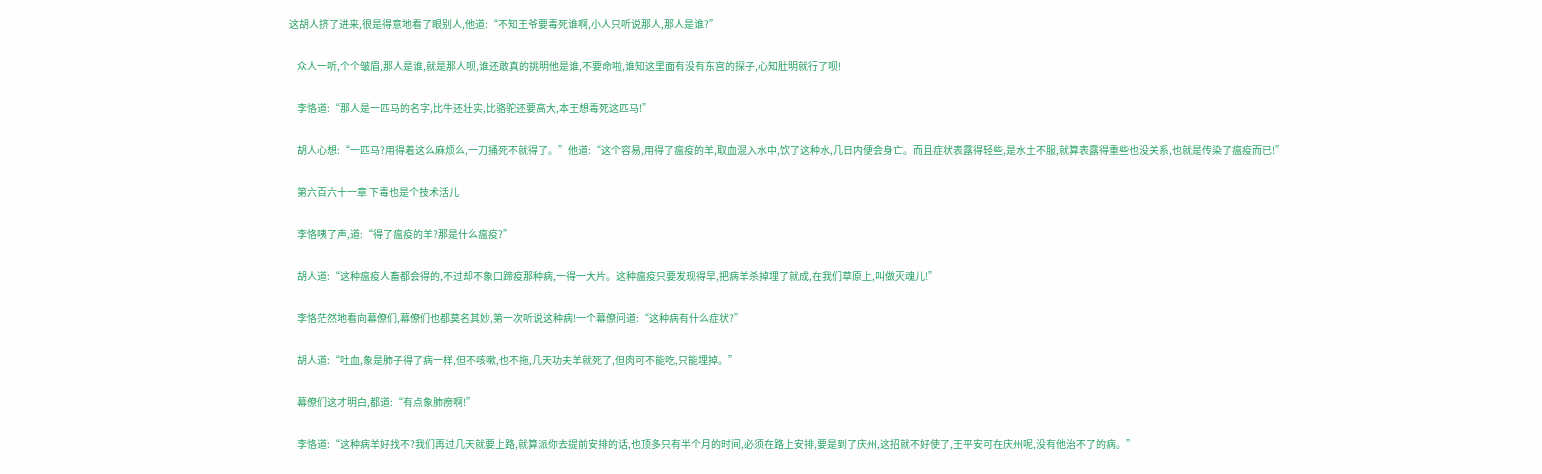这胡人挤了进来,很是得意地看了眼别人,他道:“不知王爷要毒死谁啊,小人只听说那人,那人是谁?”

    众人一听,个个皱眉,那人是谁,就是那人呗,谁还敢真的挑明他是谁,不要命啦,谁知这里面有没有东宫的探子,心知肚明就行了呗!

    李恪道:“那人是一匹马的名字,比牛还壮实,比骆驼还要高大,本王想毒死这匹马!”

    胡人心想:“一匹马?用得着这么麻烦么,一刀捅死不就得了。”他道:“这个容易,用得了瘟疫的羊,取血混入水中,饮了这种水,几日内便会身亡。而且症状表露得轻些,是水土不服,就算表露得重些也没关系,也就是传染了瘟疫而已!”

    第六百六十一章 下毒也是个技术活儿

    李恪咦了声,道:“得了瘟疫的羊?那是什么瘟疫?”

    胡人道:“这种瘟疫人畜都会得的,不过却不象口蹄疫那种病,一得一大片。这种瘟疫只要发现得早,把病羊杀掉埋了就成,在我们草原上,叫做灭魂儿!”

    李恪茫然地看向幕僚们,幕僚们也都莫名其妙,第一次听说这种病!一个幕僚问道:“这种病有什么症状?”

    胡人道:“吐血,象是肺子得了病一样,但不咳嗽,也不拖,几天功夫羊就死了,但肉可不能吃,只能埋掉。”

    幕僚们这才明白,都道:“有点象肺痨啊!”

    李恪道:“这种病羊好找不?我们再过几天就要上路,就算派你去提前安排的话,也顶多只有半个月的时间,必须在路上安排,要是到了庆州,这招就不好使了,王平安可在庆州呢,没有他治不了的病。”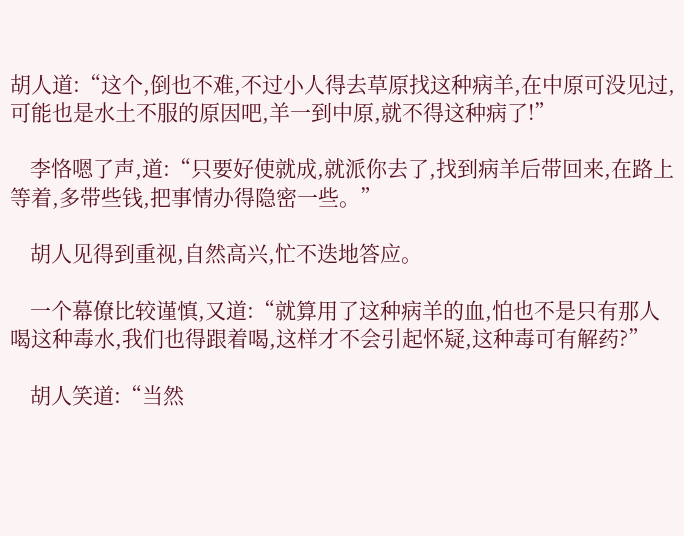胡人道:“这个,倒也不难,不过小人得去草原找这种病羊,在中原可没见过,可能也是水土不服的原因吧,羊一到中原,就不得这种病了!”

    李恪嗯了声,道:“只要好使就成,就派你去了,找到病羊后带回来,在路上等着,多带些钱,把事情办得隐密一些。”

    胡人见得到重视,自然高兴,忙不迭地答应。

    一个幕僚比较谨慎,又道:“就算用了这种病羊的血,怕也不是只有那人喝这种毒水,我们也得跟着喝,这样才不会引起怀疑,这种毒可有解药?”

    胡人笑道:“当然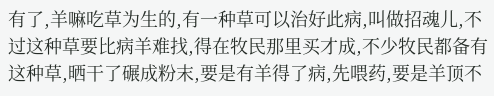有了,羊嘛吃草为生的,有一种草可以治好此病,叫做招魂儿,不过这种草要比病羊难找,得在牧民那里买才成,不少牧民都备有这种草,晒干了碾成粉末,要是有羊得了病,先喂药,要是羊顶不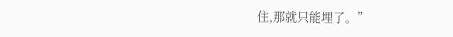住,那就只能埋了。”